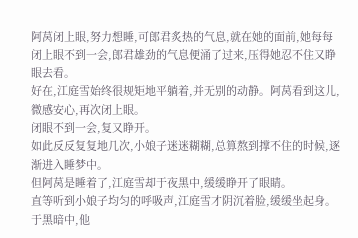阿莴闭上眼,努力想睡,可郎君炙热的气息,就在她的面前,她每每闭上眼不到一会,郎君雄劲的气息便涌了过来,压得她忍不住又睁眼去看。
好在,江庭雪始终很规矩地平躺着,并无别的动静。阿莴看到这儿,微感安心,再次闭上眼。
闭眼不到一会,复又睁开。
如此反反复复地几次,小娘子迷迷糊糊,总算熬到撑不住的时候,逐渐进入睡梦中。
但阿莴是睡着了,江庭雪却于夜黑中,缓缓睁开了眼睛。
直等听到小娘子均匀的呼吸声,江庭雪才阴沉着脸,缓缓坐起身。
于黑暗中,他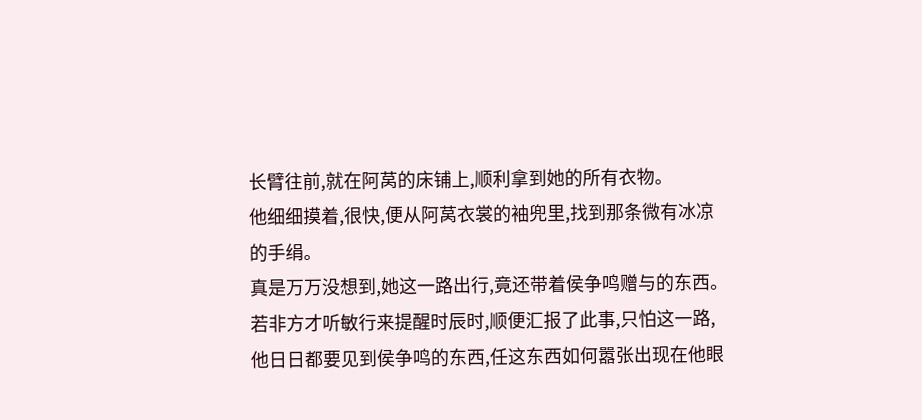长臂往前,就在阿莴的床铺上,顺利拿到她的所有衣物。
他细细摸着,很快,便从阿莴衣裳的袖兜里,找到那条微有冰凉的手绢。
真是万万没想到,她这一路出行,竟还带着侯争鸣赠与的东西。
若非方才听敏行来提醒时辰时,顺便汇报了此事,只怕这一路,他日日都要见到侯争鸣的东西,任这东西如何嚣张出现在他眼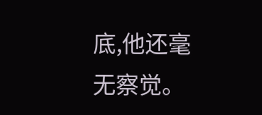底,他还毫无察觉。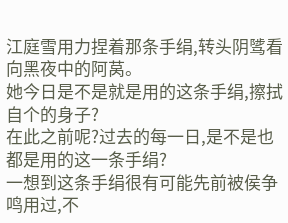江庭雪用力捏着那条手绢,转头阴骘看向黑夜中的阿莴。
她今日是不是就是用的这条手绢,擦拭自个的身子?
在此之前呢?过去的每一日,是不是也都是用的这一条手绢?
一想到这条手绢很有可能先前被侯争鸣用过,不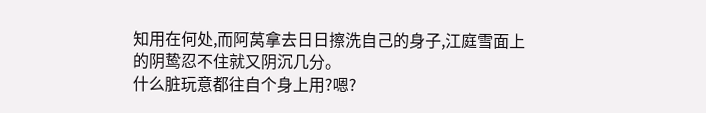知用在何处,而阿莴拿去日日擦洗自己的身子,江庭雪面上的阴鸷忍不住就又阴沉几分。
什么脏玩意都往自个身上用?嗯?